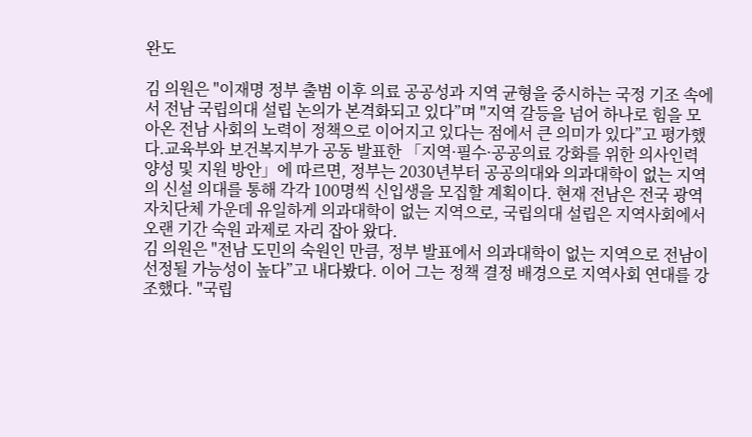완도

김 의원은 "이재명 정부 출범 이후 의료 공공성과 지역 균형을 중시하는 국정 기조 속에서 전남 국립의대 설립 논의가 본격화되고 있다”며 "지역 갈등을 넘어 하나로 힘을 모아온 전남 사회의 노력이 정책으로 이어지고 있다는 점에서 큰 의미가 있다”고 평가했다.교육부와 보건복지부가 공동 발표한 「지역·필수·공공의료 강화를 위한 의사인력 양성 및 지원 방안」에 따르면, 정부는 2030년부터 공공의대와 의과대학이 없는 지역의 신설 의대를 통해 각각 100명씩 신입생을 모집할 계획이다. 현재 전남은 전국 광역자치단체 가운데 유일하게 의과대학이 없는 지역으로, 국립의대 설립은 지역사회에서 오랜 기간 숙원 과제로 자리 잡아 왔다.
김 의원은 "전남 도민의 숙원인 만큼, 정부 발표에서 의과대학이 없는 지역으로 전남이 선정될 가능성이 높다”고 내다봤다. 이어 그는 정책 결정 배경으로 지역사회 연대를 강조했다. "국립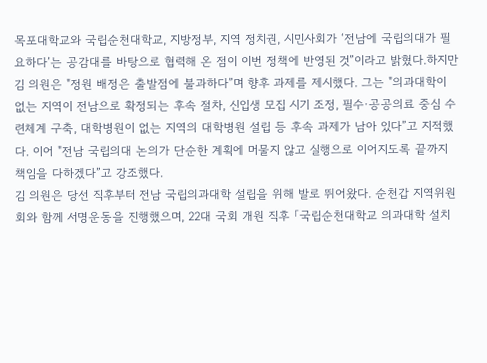목포대학교와 국립순천대학교, 지방정부, 지역 정치권, 시민사회가 ‘전남에 국립의대가 필요하다’는 공감대를 바탕으로 협력해 온 점이 이번 정책에 반영된 것”이라고 밝혔다.하지만 김 의원은 "정원 배정은 출발점에 불과하다”며 향후 과제를 제시했다. 그는 "의과대학이 없는 지역이 전남으로 확정되는 후속 절차, 신입생 모집 시기 조정, 필수·공공의료 중심 수련체계 구축, 대학병원이 없는 지역의 대학병원 설립 등 후속 과제가 남아 있다”고 지적했다. 이어 "전남 국립의대 논의가 단순한 계획에 머물지 않고 실행으로 이어지도록 끝까지 책임을 다하겠다”고 강조했다.
김 의원은 당선 직후부터 전남 국립의과대학 설립을 위해 발로 뛰어왔다. 순천갑 지역위원회와 함께 서명운동을 진행했으며, 22대 국회 개원 직후 「국립순천대학교 의과대학 설치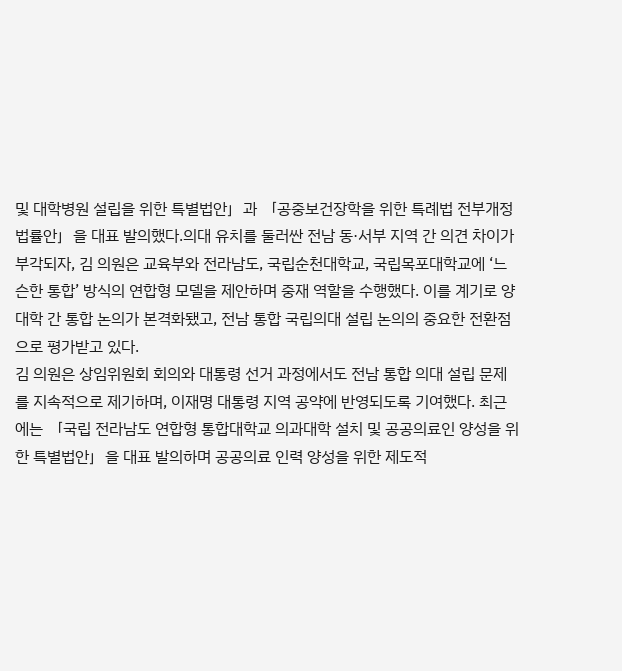및 대학병원 설립을 위한 특별법안」과 「공중보건장학을 위한 특례법 전부개정법률안」을 대표 발의했다.의대 유치를 둘러싼 전남 동·서부 지역 간 의견 차이가 부각되자, 김 의원은 교육부와 전라남도, 국립순천대학교, 국립목포대학교에 ‘느슨한 통합’ 방식의 연합형 모델을 제안하며 중재 역할을 수행했다. 이를 계기로 양 대학 간 통합 논의가 본격화됐고, 전남 통합 국립의대 설립 논의의 중요한 전환점으로 평가받고 있다.
김 의원은 상임위원회 회의와 대통령 선거 과정에서도 전남 통합 의대 설립 문제를 지속적으로 제기하며, 이재명 대통령 지역 공약에 반영되도록 기여했다. 최근에는 「국립 전라남도 연합형 통합대학교 의과대학 설치 및 공공의료인 양성을 위한 특별법안」을 대표 발의하며 공공의료 인력 양성을 위한 제도적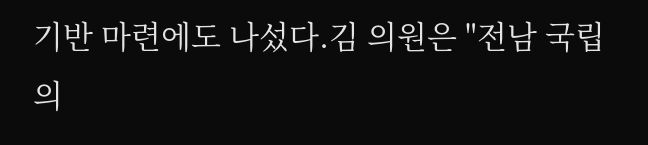기반 마련에도 나섰다.김 의원은 "전남 국립의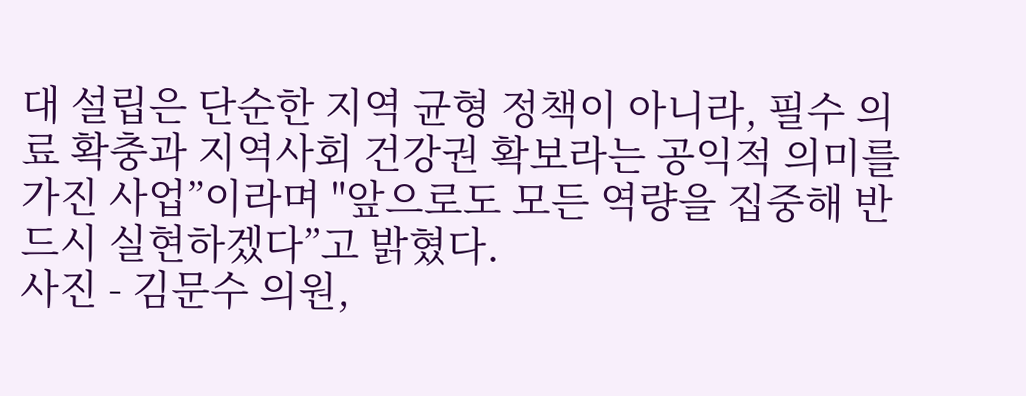대 설립은 단순한 지역 균형 정책이 아니라, 필수 의료 확충과 지역사회 건강권 확보라는 공익적 의미를 가진 사업”이라며 "앞으로도 모든 역량을 집중해 반드시 실현하겠다”고 밝혔다.
사진 - 김문수 의원,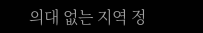의대 없는 지역 정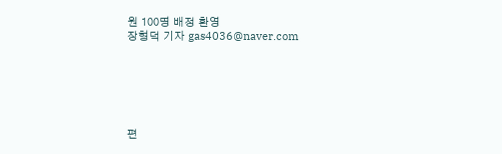원 100명 배정 환영
장형덕 기자 gas4036@naver.com






편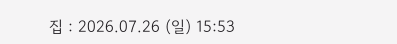집 : 2026.07.26 (일) 15:53